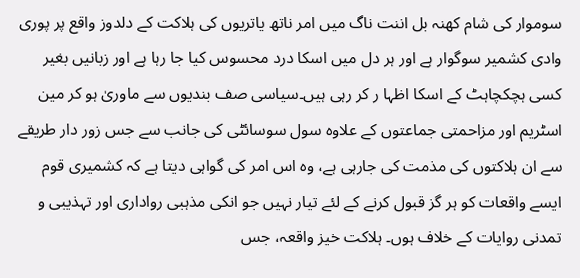سوموار کی شام کھنہ بل اننت ناگ میں امر ناتھ یاتریوں کی ہلاکت کے دلدوز واقع پر پوری وادی کشمیر سوگوار ہے اور ہر دل میں اسکا درد محسوس کیا جا رہا ہے اور زبانیں بغیر کسی ہچکچاہٹ کے اسکا اظہا ر کر رہی ہیں۔سیاسی صف بندیوں سے ماوریٰ ہو کر مین اسٹریم اور مزاحمتی جماعتوں کے علاوہ سول سوسائٹی کی جانب سے جس زور دار طریقے سے ان ہلاکتوں کی مذمت کی جارہی ہے، وہ اس امر کی گواہی دیتا ہے کہ کشمیری قوم ایسے واقعات کو ہر گز قبول کرنے کے لئے تیار نہیں جو انکی مذہبی رواداری اور تہذیبی و تمدنی روایات کے خلاف ہوں۔ ہلاکت خیز واقعہ، جس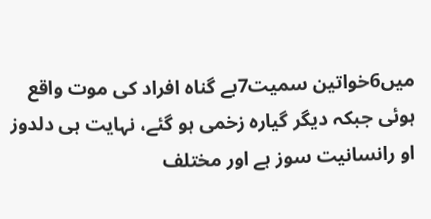میں6خواتین سمیت7بے گناہ افراد کی موت واقع ہوئی جبکہ دیگر گیارہ زخمی ہو گئے، نہایت ہی دلدوز او رانسانیت سوز ہے اور مختلف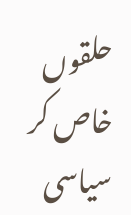حلقوں خاص کر سیاسی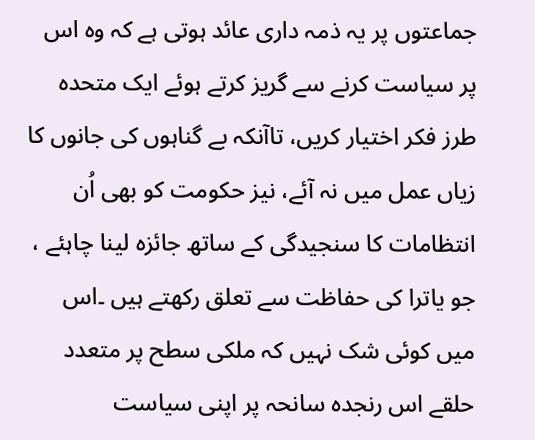جماعتوں پر یہ ذمہ داری عائد ہوتی ہے کہ وہ اس پر سیاست کرنے سے گریز کرتے ہوئے ایک متحدہ طرز فکر اختیار کریں، تاآنکہ بے گناہوں کی جانوں کا زیاں عمل میں نہ آئے، نیز حکومت کو بھی اُن انتظامات کا سنجیدگی کے ساتھ جائزہ لینا چاہئے ، جو یاترا کی حفاظت سے تعلق رکھتے ہیں ۔اس میں کوئی شک نہیں کہ ملکی سطح پر متعدد حلقے اس رنجدہ سانحہ پر اپنی سیاست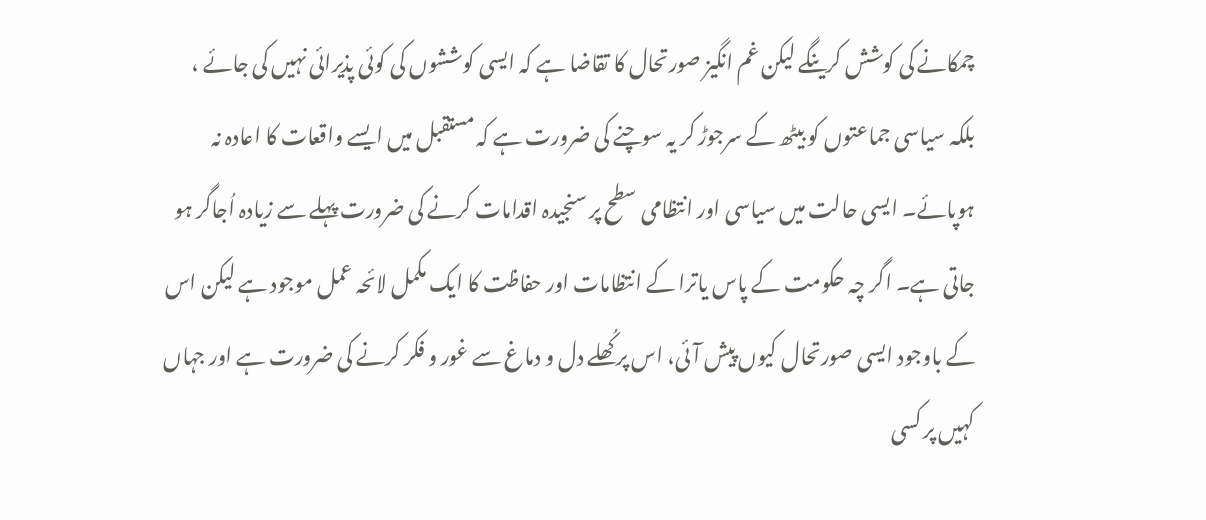چمکانے کی کوشش کرینگے لیکن غم انگیز صورتحال کا تقاضا ہے کہ ایسی کوششوں کی کوئی پذیرائی نہیں کی جائے ، بلکہ سیاسی جماعتوں کو بیٹھ کے سرجوڑ کر یہ سوچنے کی ضرورت ہے کہ مستقبل میں ایسے واقعات کا اعادہ نہ ہوپائے۔ ایسی حالت میں سیاسی اور انتظامی سطح پر سنجیدہ اقدامات کرنے کی ضرورت پہلے سے زیادہ اُجاگر ہو جاتی ہے۔ اگر چہ حکومت کے پاس یاترا کے انتظامات اور حفاظت کا ایک مکمل لائحہ عمل موجود ہے لیکن اس کے باوجود ایسی صورتحال کیوں پیش آئی، اس پر کُھلے دل و دماغ سے غور و فکر کرنے کی ضرورت ہے اور جہاں کہیں پر کسی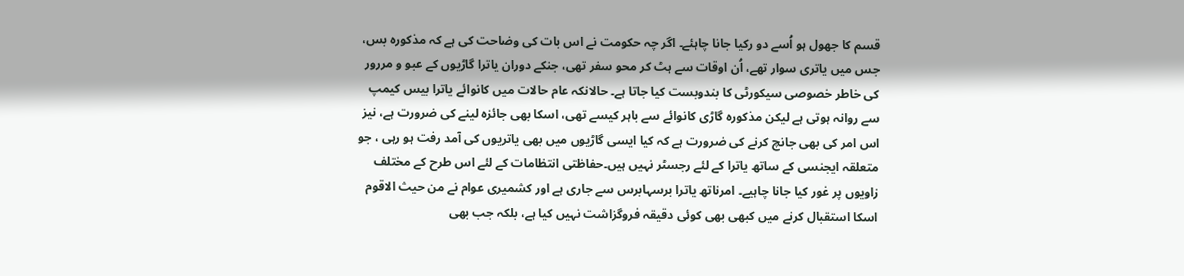قسم کا جھول ہو اُسے دو رکیا جانا چاہئے۔ اگر چہ حکومت نے اس بات کی وضاحت کی ہے کہ مذکورہ بس، جس میں یاتری سوار تھے، اُن اوقات سے ہٹ کر محو سفر تھی، جنکے دوران یاترا گاڑیوں کے عبو و مررور کی خاطر خصوصی سیکورٹی کا بندوبست کیا جاتا ہے۔ حالانکہ عام حالات میں کانوائے یاترا بیس کیمپ سے روانہ ہوتی ہے لیکن مذکورہ گاڑی کانوائے سے باہر کیسے تھی، اسکا بھی جائزہ لینے کی ضرورت ہے، نیز اس امر کی بھی جانچ کرنے کی ضرورت ہے کہ کیا ایسی گاڑیوں میں بھی یاتریوں کی آمد رفت ہو رہی ، جو متعلقہ ایجنسی کے ساتھ یاترا کے لئے رجسٹر نہیں ہیں۔حفاظتی انتظامات کے لئے اس طرح کے مختلف زاویوں پر غور کیا جانا چاہیے۔ امرناتھ یاترا برسہابرس سے جاری ہے اور کشمیری عوام نے من حیث الاقوم اسکا استقبال کرنے میں کبھی بھی کوئی دقیقہ فروگزاشت نہیں کیا ہے، بلکہ جب بھی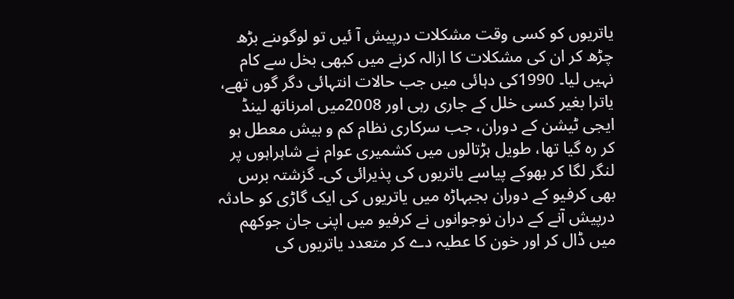یاتریوں کو کسی وقت مشکلات درپیش آ ئیں تو لوگوںنے بڑھ چڑھ کر ان کی مشکلات کا ازالہ کرنے میں کبھی بخل سے کام نہیں لیا۔ 1990کی دہائی میں جب حالات انتہائی دگر گوں تھے، یاترا بغیر کسی خلل کے جاری رہی اور 2008میں امرناتھ لینڈ ایجی ٹیشن کے دوران، جب سرکاری نظام کم و بیش معطل ہو کر رہ گیا تھا، طویل ہڑتالوں میں کشمیری عوام نے شاہراہوں پر لنگر لگا کر بھوکے پیاسے یاتریوں کی پذیرائی کی۔ گزشتہ برس بھی کرفیو کے دوران بجبہاڑہ میں یاتریوں کی ایک گاڑی کو حادثہ درپیش آنے کے دران نوجوانوں نے کرفیو میں اپنی جان جوکھم میں ڈال کر اور خون کا عطیہ دے کر متعدد یاتریوں کی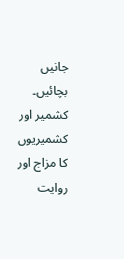جانیں بچائیں۔ کشمیر اور کشمیریوں کا مزاج اور روایت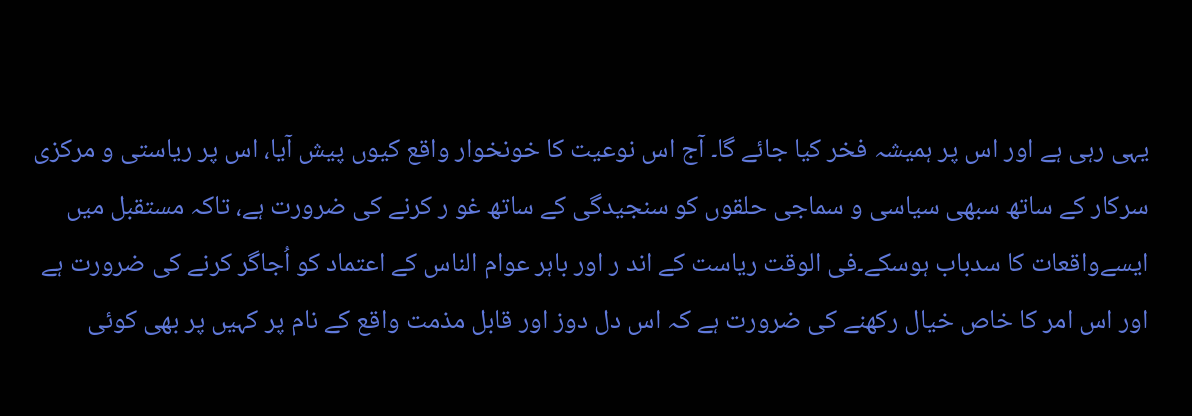یہی رہی ہے اور اس پر ہمیشہ فخر کیا جائے گا۔ آج اس نوعیت کا خونخوار واقع کیوں پیش آیا، اس پر ریاستی و مرکزی سرکار کے ساتھ سبھی سیاسی و سماجی حلقوں کو سنجیدگی کے ساتھ غو ر کرنے کی ضرورت ہے، تاکہ مستقبل میں ایسےواقعات کا سدباب ہوسکے۔فی الوقت ریاست کے اند ر اور باہر عوام الناس کے اعتماد کو اُجاگر کرنے کی ضرورت ہے اور اس امر کا خاص خیال رکھنے کی ضرورت ہے کہ اس دل دوز اور قابل مذمت واقع کے نام پر کہیں پر بھی کوئی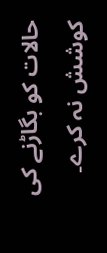حالات کو بگاڑنے کی کوشش نہ کرے۔